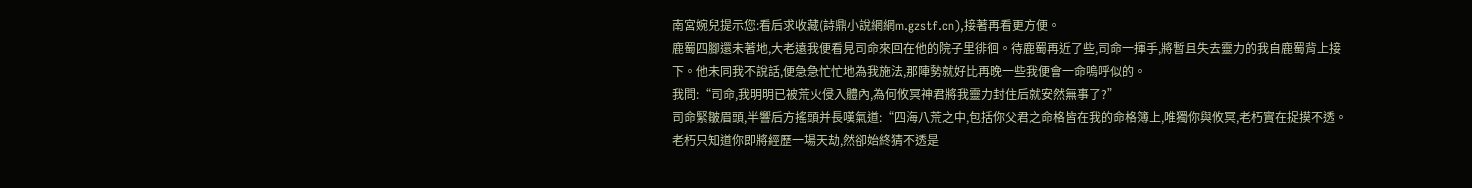南宮婉兒提示您:看后求收藏(詩鼎小說網網m.gzstf.cn),接著再看更方便。
鹿蜀四腳還未著地,大老遠我便看見司命來回在他的院子里徘徊。待鹿蜀再近了些,司命一揮手,將暫且失去靈力的我自鹿蜀背上接下。他未同我不說話,便急急忙忙地為我施法,那陣勢就好比再晚一些我便會一命嗚呼似的。
我問:“司命,我明明已被荒火侵入體內,為何攸冥神君將我靈力封住后就安然無事了?”
司命緊皺眉頭,半響后方搖頭并長嘆氣道:“四海八荒之中,包括你父君之命格皆在我的命格簿上,唯獨你與攸冥,老朽實在捉摸不透。老朽只知道你即將經歷一場天劫,然卻始終猜不透是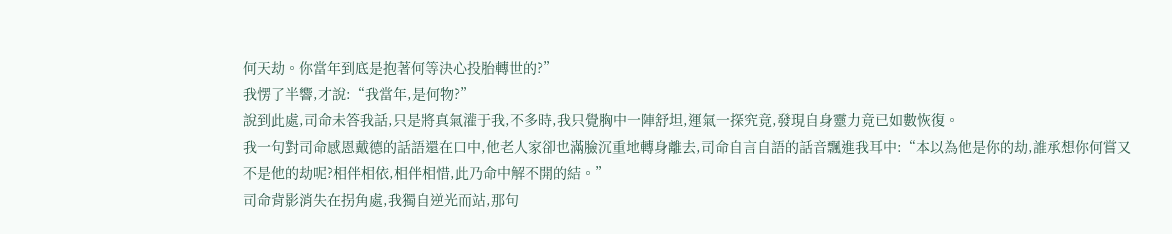何天劫。你當年到底是抱著何等決心投胎轉世的?”
我愣了半響,才說:“我當年,是何物?”
說到此處,司命未答我話,只是將真氣灌于我,不多時,我只覺胸中一陣舒坦,運氣一探究竟,發現自身靈力竟已如數恢復。
我一句對司命感恩戴德的話語還在口中,他老人家卻也滿臉沉重地轉身離去,司命自言自語的話音飄進我耳中:“本以為他是你的劫,誰承想你何嘗又不是他的劫呢?相伴相依,相伴相惜,此乃命中解不開的結。”
司命背影消失在拐角處,我獨自逆光而站,那句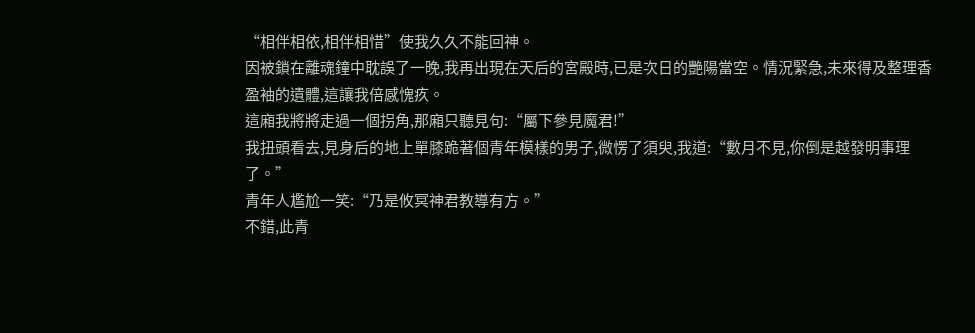“相伴相依,相伴相惜”使我久久不能回神。
因被鎖在離魂鐘中耽誤了一晚,我再出現在天后的宮殿時,已是次日的艷陽當空。情況緊急,未來得及整理香盈袖的遺體,這讓我倍感愧疚。
這廂我將將走過一個拐角,那廂只聽見句:“屬下參見魔君!”
我扭頭看去,見身后的地上單膝跪著個青年模樣的男子,微愣了須臾,我道:“數月不見,你倒是越發明事理了。”
青年人尷尬一笑:“乃是攸冥神君教導有方。”
不錯,此青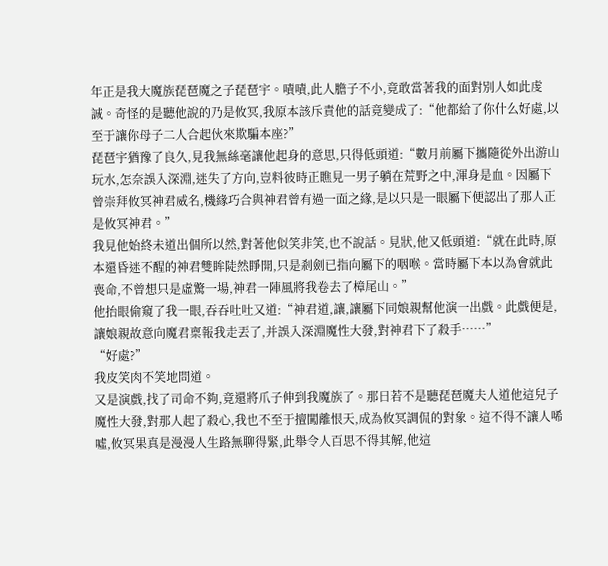年正是我大魔族琵琶魔之子琵琶宇。嘖嘖,此人膽子不小,竟敢當著我的面對別人如此虔誠。奇怪的是聽他說的乃是攸冥,我原本該斥責他的話竟變成了:“他都給了你什么好處,以至于讓你母子二人合起伙來欺騙本座?”
琵琶宇猶豫了良久,見我無絲毫讓他起身的意思,只得低頭道:“數月前屬下攜隨從外出游山玩水,怎奈誤入深淵,迷失了方向,豈料彼時正瞧見一男子躺在荒野之中,渾身是血。因屬下曾崇拜攸冥神君威名,機緣巧合與神君曾有過一面之緣,是以只是一眼屬下便認出了那人正是攸冥神君。”
我見他始終未道出個所以然,對著他似笑非笑,也不說話。見狀,他又低頭道:“就在此時,原本還昏迷不醒的神君雙眸陡然睜開,只是剎劍已指向屬下的咽喉。當時屬下本以為會就此喪命,不曾想只是虛驚一場,神君一陣風將我卷去了樟尾山。”
他抬眼偷窺了我一眼,吞吞吐吐又道:“神君道,讓,讓屬下同娘親幫他演一出戲。此戲便是,讓娘親故意向魔君稟報我走丟了,并誤入深淵魔性大發,對神君下了殺手……”
“好處?”
我皮笑肉不笑地問道。
又是演戲,找了司命不夠,竟還將爪子伸到我魔族了。那日若不是聽琵琶魔夫人道他這兒子魔性大發,對那人起了殺心,我也不至于擅闖離恨天,成為攸冥調侃的對象。這不得不讓人唏噓,攸冥果真是漫漫人生路無聊得緊,此舉令人百思不得其解,他這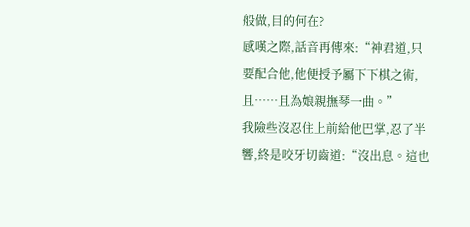般做,目的何在?
感嘆之際,話音再傳來:“神君道,只要配合他,他便授予屬下下棋之術,且……且為娘親撫琴一曲。”
我險些沒忍住上前給他巴掌,忍了半響,終是咬牙切齒道:“沒出息。這也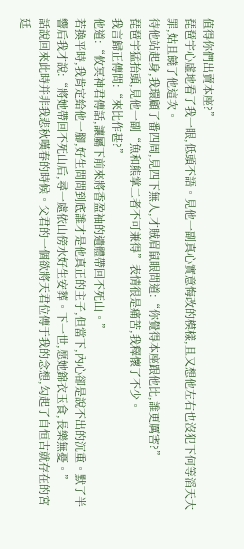值得你們出賣本座?”
琵琶宇心虛地看了我一眼,低頭不語。見他一副真心實意悔改的模樣,且又想他左右也沒犯下何等滔天大罪,姑且饒了他這次。
待他站起身,我環顧了番四周,見四下無人,才賊眉鼠眼問道:“你覺得本座跟他比,誰更厲害?”
琵琶宇猛抬頭,見他一副“魚和熊掌二者不可兼得”表情很是痛苦,我釋懷了不少。
我言歸正傳問:“來比作甚?”
他道:“攸冥神君傳話,讓屬下前來將香盈袖的遺體帶回不死山。”
若換平時,我肯定給他一腳,好生問問到底誰才是他真正的主子,但當下,內心卻是說不出的沉重。默了半響后我才說:“將她帶回不死山后,尋一處依山傍水好生安葬。下一世,愿她錦衣玉食,長樂無憂。”
話說回來此時并非我悲秋嘆春的時候。父君的一個欲將天君位傳于我的念想,勾起了自恒古就存在的宮廷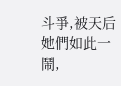斗爭,被天后她們如此一鬧,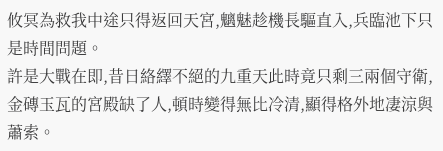攸冥為救我中途只得返回天宮,魑魅趁機長驅直入,兵臨池下只是時間問題。
許是大戰在即,昔日絡繹不絕的九重天此時竟只剩三兩個守衛,金磚玉瓦的宮殿缺了人,頓時變得無比冷清,顯得格外地凄涼與蕭索。